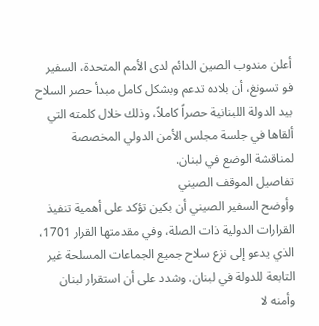أعلن مندوب الصين الدائم لدى الأمم المتحدة، السفير فو تسونغ، أن بلاده تدعم وبشكل كامل مبدأ حصر السلاح بيد الدولة اللبنانية حصراً كاملاً، وذلك خلال كلمته التي ألقاها في جلسة مجلس الأمن الدولي المخصصة لمناقشة الوضع في لبنان.
تفاصيل الموقف الصيني
وأوضح السفير الصيني أن بكين تؤكد على أهمية تنفيذ القرارات الدولية ذات الصلة، وفي مقدمتها القرار 1701، الذي يدعو إلى نزع سلاح جميع الجماعات المسلحة غير التابعة للدولة في لبنان. وشدد على أن استقرار لبنان وأمنه لا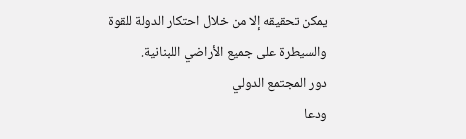يمكن تحقيقه إلا من خلال احتكار الدولة للقوة والسيطرة على جميع الأراضي اللبنانية.
دور المجتمع الدولي
ودعا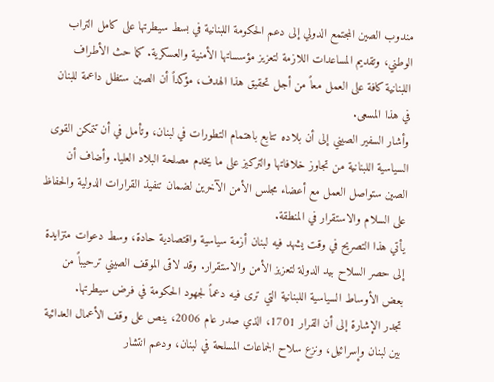مندوب الصين المجتمع الدولي إلى دعم الحكومة اللبنانية في بسط سيطرتها على كامل التراب الوطني، وتقديم المساعدات اللازمة لتعزيز مؤسساتها الأمنية والعسكرية. كما حث الأطراف اللبنانية كافة على العمل معاً من أجل تحقيق هذا الهدف، مؤكداً أن الصين ستظل داعمة للبنان في هذا المسعى.
وأشار السفير الصيني إلى أن بلاده تتابع باهتمام التطورات في لبنان، وتأمل في أن تتمكن القوى السياسية اللبنانية من تجاوز خلافاتها والتركيز على ما يخدم مصلحة البلاد العليا. وأضاف أن الصين ستواصل العمل مع أعضاء مجلس الأمن الآخرين لضمان تنفيذ القرارات الدولية والحفاظ على السلام والاستقرار في المنطقة.
يأتي هذا التصريح في وقت يشهد فيه لبنان أزمة سياسية واقتصادية حادة، وسط دعوات متزايدة إلى حصر السلاح بيد الدولة لتعزيز الأمن والاستقرار. وقد لاقى الموقف الصيني ترحيباً من بعض الأوساط السياسية اللبنانية التي ترى فيه دعماً لجهود الحكومة في فرض سيطرتها.
تجدر الإشارة إلى أن القرار 1701، الذي صدر عام 2006، ينص على وقف الأعمال العدائية بين لبنان وإسرائيل، ونزع سلاح الجماعات المسلحة في لبنان، ودعم انتشار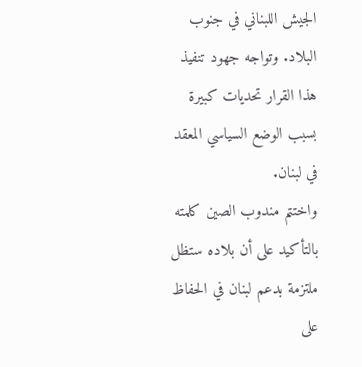الجيش اللبناني في جنوب البلاد. وتواجه جهود تنفيذ هذا القرار تحديات كبيرة بسبب الوضع السياسي المعقد في لبنان.
واختتم مندوب الصين كلمته بالتأكيد على أن بلاده ستظل ملتزمة بدعم لبنان في الحفاظ على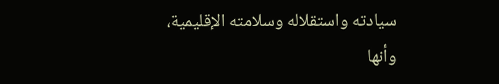سيادته واستقلاله وسلامته الإقليمية، وأنها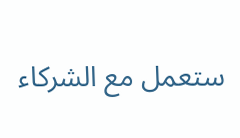ستعمل مع الشركاء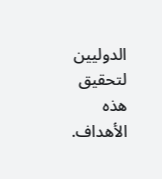الدوليين لتحقيق هذه الأهداف.